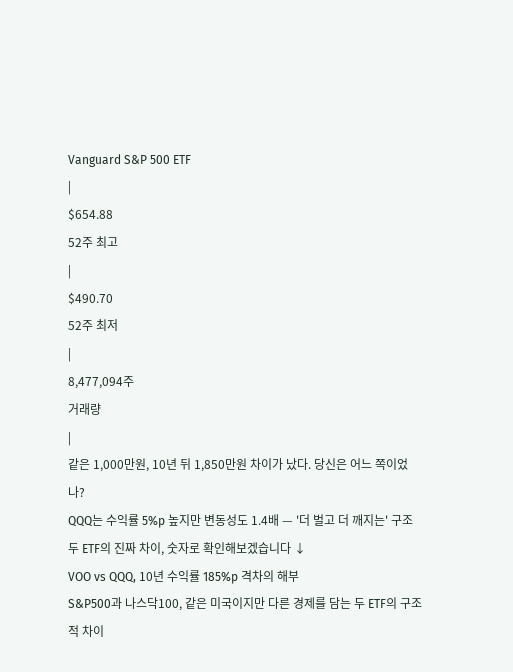Vanguard S&P 500 ETF
|
$654.88
52주 최고
|
$490.70
52주 최저
|
8,477,094주
거래량
|
같은 1,000만원, 10년 뒤 1,850만원 차이가 났다. 당신은 어느 쪽이었나?
QQQ는 수익률 5%p 높지만 변동성도 1.4배 — '더 벌고 더 깨지는' 구조
두 ETF의 진짜 차이, 숫자로 확인해보겠습니다 ↓
VOO vs QQQ, 10년 수익률 185%p 격차의 해부
S&P500과 나스닥100, 같은 미국이지만 다른 경제를 담는 두 ETF의 구조적 차이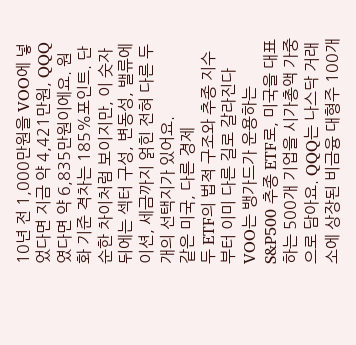10년 전 1,000만원을 VOO에 넣었다면 지금 약 4,421만원, QQQ였다면 약 6,835만원이에요. 원화 기준 격차는 185%포인트. 단순한 차이처럼 보이지만, 이 숫자 뒤에는 섹터 구성, 변동성, 밸류에이션, 세금까지 얽힌 전혀 다른 두 개의 선택지가 있어요.
같은 미국, 다른 경제
두 ETF의 법적 구조와 추종 지수부터 이미 다른 길로 갈라진다
VOO는 뱅가드가 운용하는 S&P500 추종 ETF로, 미국을 대표하는 500개 기업을 시가총액 가중으로 담아요. QQQ는 나스닥 거래소에 상장된 비금융 대형주 100개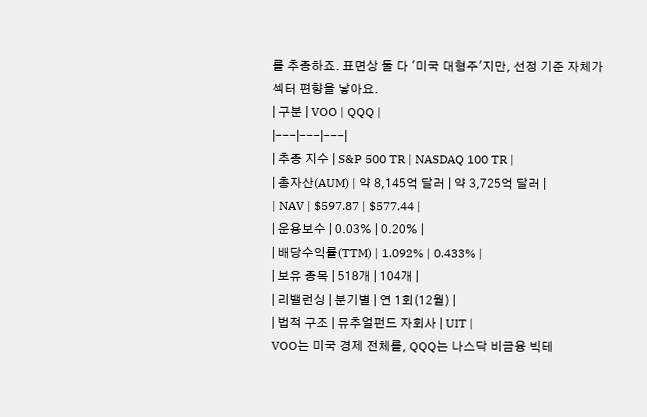를 추종하죠. 표면상 둘 다 '미국 대형주'지만, 선정 기준 자체가 섹터 편향을 낳아요.
| 구분 | VOO | QQQ |
|---|---|---|
| 추종 지수 | S&P 500 TR | NASDAQ 100 TR |
| 총자산(AUM) | 약 8,145억 달러 | 약 3,725억 달러 |
| NAV | $597.87 | $577.44 |
| 운용보수 | 0.03% | 0.20% |
| 배당수익률(TTM) | 1.092% | 0.433% |
| 보유 종목 | 518개 | 104개 |
| 리밸런싱 | 분기별 | 연 1회(12월) |
| 법적 구조 | 뮤추얼펀드 자회사 | UIT |
VOO는 미국 경제 전체를, QQQ는 나스닥 비금융 빅테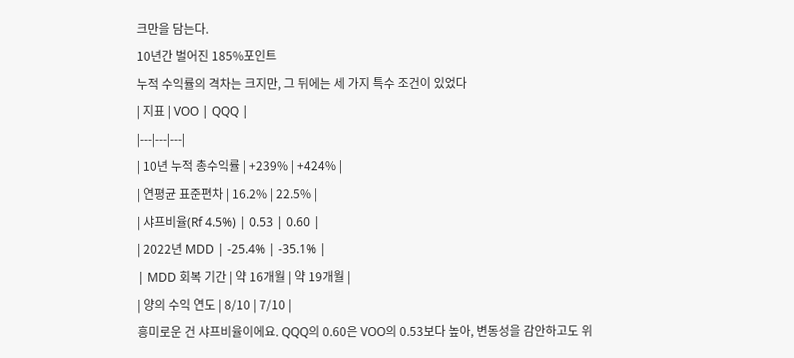크만을 담는다.
10년간 벌어진 185%포인트
누적 수익률의 격차는 크지만, 그 뒤에는 세 가지 특수 조건이 있었다
| 지표 | VOO | QQQ |
|---|---|---|
| 10년 누적 총수익률 | +239% | +424% |
| 연평균 표준편차 | 16.2% | 22.5% |
| 샤프비율(Rf 4.5%) | 0.53 | 0.60 |
| 2022년 MDD | -25.4% | -35.1% |
| MDD 회복 기간 | 약 16개월 | 약 19개월 |
| 양의 수익 연도 | 8/10 | 7/10 |
흥미로운 건 샤프비율이에요. QQQ의 0.60은 VOO의 0.53보다 높아, 변동성을 감안하고도 위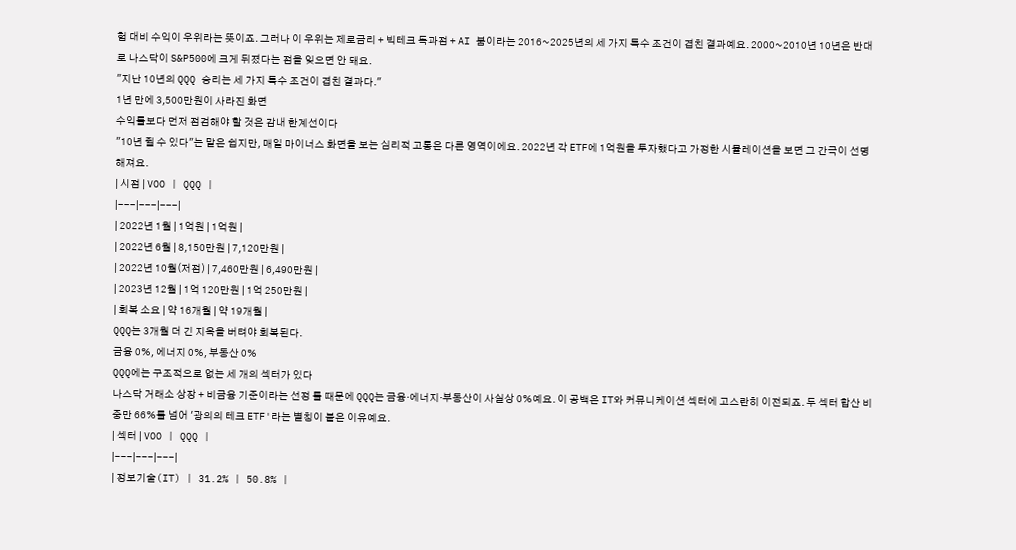험 대비 수익이 우위라는 뜻이죠. 그러나 이 우위는 제로금리 + 빅테크 독과점 + AI 붐이라는 2016~2025년의 세 가지 특수 조건이 겹친 결과예요. 2000~2010년 10년은 반대로 나스닥이 S&P500에 크게 뒤졌다는 점을 잊으면 안 돼요.
"지난 10년의 QQQ 승리는 세 가지 특수 조건이 겹친 결과다."
1년 만에 3,500만원이 사라진 화면
수익률보다 먼저 점검해야 할 것은 감내 한계선이다
"10년 쥘 수 있다"는 말은 쉽지만, 매일 마이너스 화면을 보는 심리적 고통은 다른 영역이에요. 2022년 각 ETF에 1억원을 투자했다고 가정한 시뮬레이션을 보면 그 간극이 선명해져요.
| 시점 | VOO | QQQ |
|---|---|---|
| 2022년 1월 | 1억원 | 1억원 |
| 2022년 6월 | 8,150만원 | 7,120만원 |
| 2022년 10월(저점) | 7,460만원 | 6,490만원 |
| 2023년 12월 | 1억 120만원 | 1억 250만원 |
| 회복 소요 | 약 16개월 | 약 19개월 |
QQQ는 3개월 더 긴 지옥을 버텨야 회복된다.
금융 0%, 에너지 0%, 부동산 0%
QQQ에는 구조적으로 없는 세 개의 섹터가 있다
나스닥 거래소 상장 + 비금융 기준이라는 선정 룰 때문에 QQQ는 금융·에너지·부동산이 사실상 0%예요. 이 공백은 IT와 커뮤니케이션 섹터에 고스란히 이전되죠. 두 섹터 합산 비중만 66%를 넘어 '광의의 테크 ETF'라는 별칭이 붙은 이유예요.
| 섹터 | VOO | QQQ |
|---|---|---|
| 정보기술(IT) | 31.2% | 50.8% |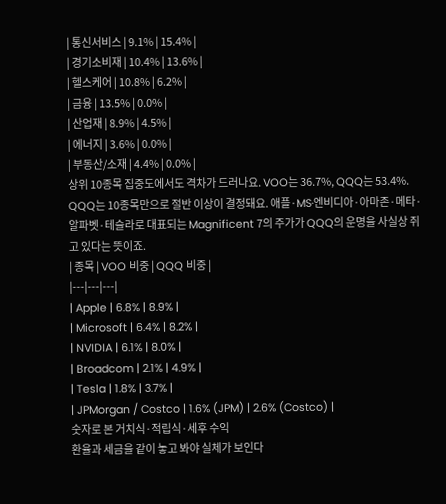| 통신서비스 | 9.1% | 15.4% |
| 경기소비재 | 10.4% | 13.6% |
| 헬스케어 | 10.8% | 6.2% |
| 금융 | 13.5% | 0.0% |
| 산업재 | 8.9% | 4.5% |
| 에너지 | 3.6% | 0.0% |
| 부동산/소재 | 4.4% | 0.0% |
상위 10종목 집중도에서도 격차가 드러나요. VOO는 36.7%, QQQ는 53.4%. QQQ는 10종목만으로 절반 이상이 결정돼요. 애플·MS·엔비디아·아마존·메타·알파벳·테슬라로 대표되는 Magnificent 7의 주가가 QQQ의 운명을 사실상 쥐고 있다는 뜻이죠.
| 종목 | VOO 비중 | QQQ 비중 |
|---|---|---|
| Apple | 6.8% | 8.9% |
| Microsoft | 6.4% | 8.2% |
| NVIDIA | 6.1% | 8.0% |
| Broadcom | 2.1% | 4.9% |
| Tesla | 1.8% | 3.7% |
| JPMorgan / Costco | 1.6% (JPM) | 2.6% (Costco) |
숫자로 본 거치식·적립식·세후 수익
환율과 세금을 같이 놓고 봐야 실체가 보인다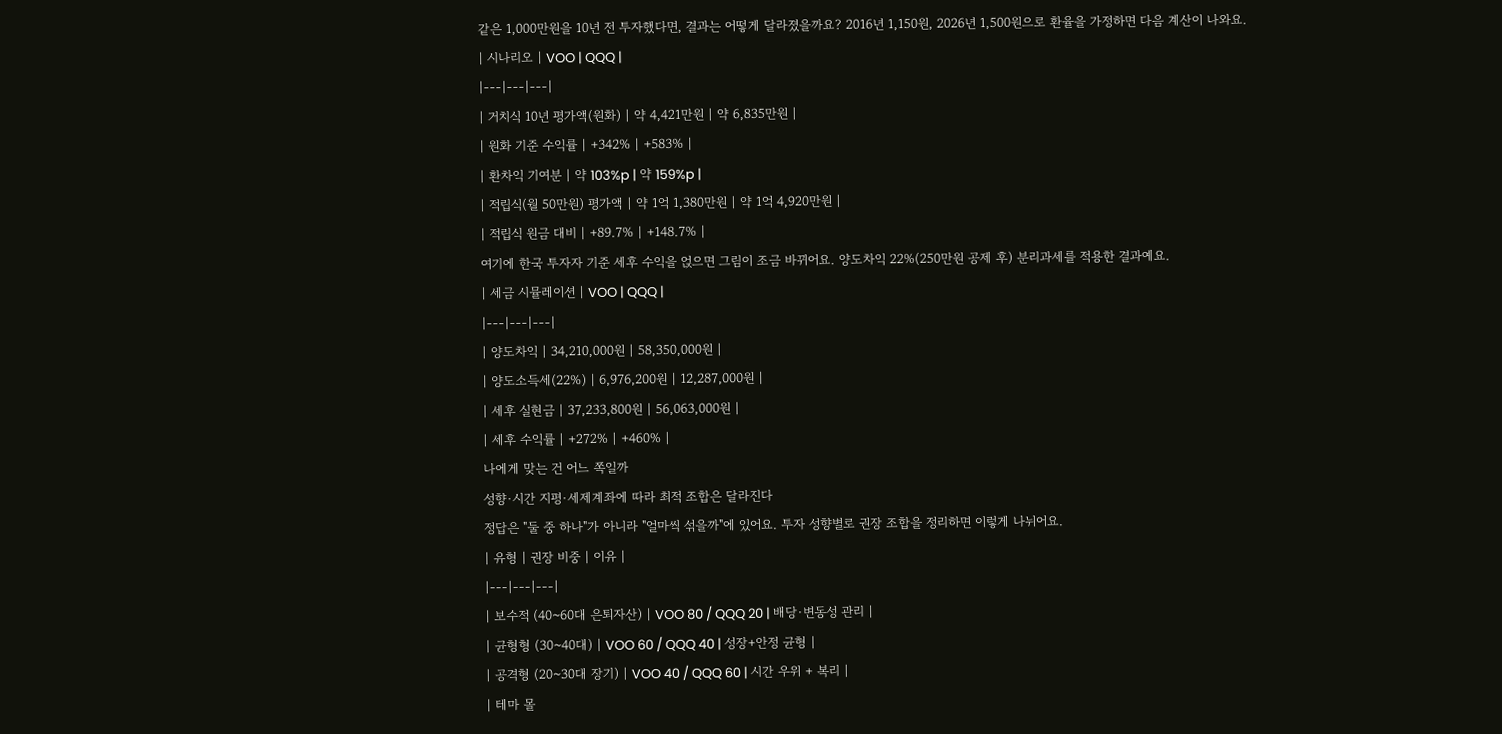같은 1,000만원을 10년 전 투자했다면, 결과는 어떻게 달라졌을까요? 2016년 1,150원, 2026년 1,500원으로 환율을 가정하면 다음 계산이 나와요.
| 시나리오 | VOO | QQQ |
|---|---|---|
| 거치식 10년 평가액(원화) | 약 4,421만원 | 약 6,835만원 |
| 원화 기준 수익률 | +342% | +583% |
| 환차익 기여분 | 약 103%p | 약 159%p |
| 적립식(월 50만원) 평가액 | 약 1억 1,380만원 | 약 1억 4,920만원 |
| 적립식 원금 대비 | +89.7% | +148.7% |
여기에 한국 투자자 기준 세후 수익을 얹으면 그림이 조금 바뀌어요. 양도차익 22%(250만원 공제 후) 분리과세를 적용한 결과예요.
| 세금 시뮬레이션 | VOO | QQQ |
|---|---|---|
| 양도차익 | 34,210,000원 | 58,350,000원 |
| 양도소득세(22%) | 6,976,200원 | 12,287,000원 |
| 세후 실현금 | 37,233,800원 | 56,063,000원 |
| 세후 수익률 | +272% | +460% |
나에게 맞는 건 어느 쪽일까
성향·시간 지평·세제계좌에 따라 최적 조합은 달라진다
정답은 "둘 중 하나"가 아니라 "얼마씩 섞을까"에 있어요. 투자 성향별로 권장 조합을 정리하면 이렇게 나뉘어요.
| 유형 | 권장 비중 | 이유 |
|---|---|---|
| 보수적 (40~60대 은퇴자산) | VOO 80 / QQQ 20 | 배당·변동성 관리 |
| 균형형 (30~40대) | VOO 60 / QQQ 40 | 성장+안정 균형 |
| 공격형 (20~30대 장기) | VOO 40 / QQQ 60 | 시간 우위 + 복리 |
| 테마 몰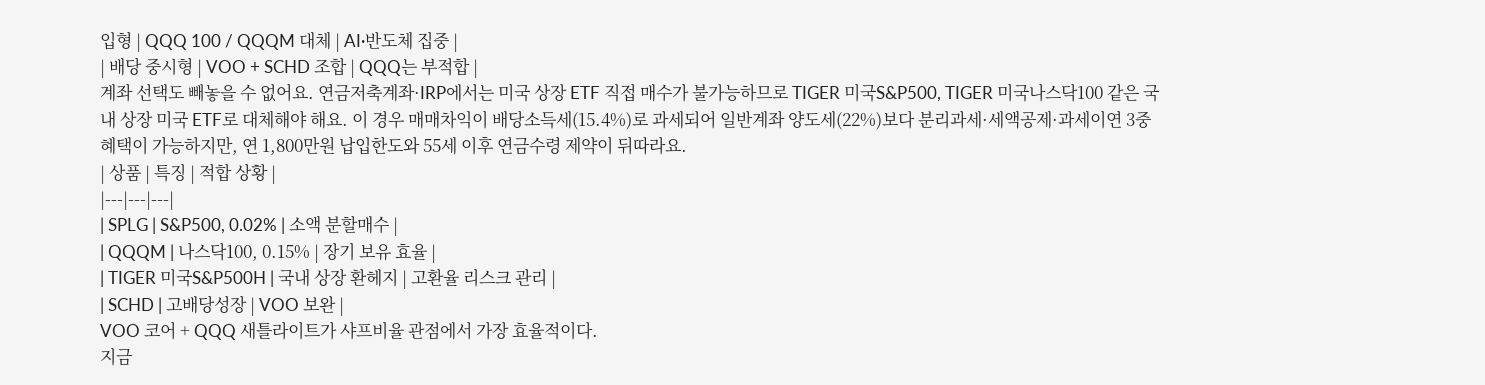입형 | QQQ 100 / QQQM 대체 | AI·반도체 집중 |
| 배당 중시형 | VOO + SCHD 조합 | QQQ는 부적합 |
계좌 선택도 빼놓을 수 없어요. 연금저축계좌·IRP에서는 미국 상장 ETF 직접 매수가 불가능하므로 TIGER 미국S&P500, TIGER 미국나스닥100 같은 국내 상장 미국 ETF로 대체해야 해요. 이 경우 매매차익이 배당소득세(15.4%)로 과세되어 일반계좌 양도세(22%)보다 분리과세·세액공제·과세이연 3중 혜택이 가능하지만, 연 1,800만원 납입한도와 55세 이후 연금수령 제약이 뒤따라요.
| 상품 | 특징 | 적합 상황 |
|---|---|---|
| SPLG | S&P500, 0.02% | 소액 분할매수 |
| QQQM | 나스닥100, 0.15% | 장기 보유 효율 |
| TIGER 미국S&P500H | 국내 상장 환헤지 | 고환율 리스크 관리 |
| SCHD | 고배당성장 | VOO 보완 |
VOO 코어 + QQQ 새틀라이트가 샤프비율 관점에서 가장 효율적이다.
지금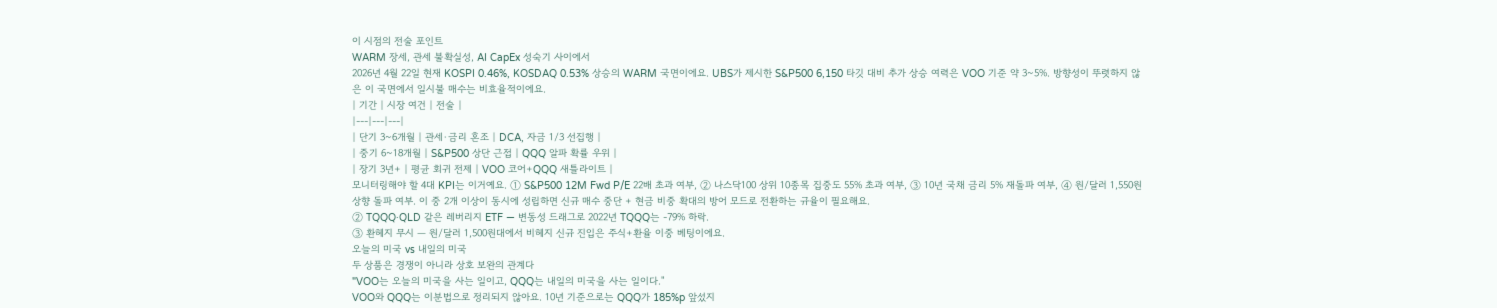이 시점의 전술 포인트
WARM 장세, 관세 불확실성, AI CapEx 성숙기 사이에서
2026년 4월 22일 현재 KOSPI 0.46%, KOSDAQ 0.53% 상승의 WARM 국면이에요. UBS가 제시한 S&P500 6,150 타깃 대비 추가 상승 여력은 VOO 기준 약 3~5%. 방향성이 뚜렷하지 않은 이 국면에서 일시불 매수는 비효율적이에요.
| 기간 | 시장 여건 | 전술 |
|---|---|---|
| 단기 3~6개월 | 관세·금리 혼조 | DCA, 자금 1/3 선집행 |
| 중기 6~18개월 | S&P500 상단 근접 | QQQ 알파 확률 우위 |
| 장기 3년+ | 평균 회귀 전제 | VOO 코어+QQQ 새틀라이트 |
모니터링해야 할 4대 KPI는 이거예요. ① S&P500 12M Fwd P/E 22배 초과 여부, ② 나스닥100 상위 10종목 집중도 55% 초과 여부, ③ 10년 국채 금리 5% 재돌파 여부, ④ 원/달러 1,550원 상향 돌파 여부. 이 중 2개 이상이 동시에 성립하면 신규 매수 중단 + 현금 비중 확대의 방어 모드로 전환하는 규율이 필요해요.
② TQQQ·QLD 같은 레버리지 ETF — 변동성 드래그로 2022년 TQQQ는 -79% 하락.
③ 환헤지 무시 — 원/달러 1,500원대에서 비헤지 신규 진입은 주식+환율 이중 베팅이에요.
오늘의 미국 vs 내일의 미국
두 상품은 경쟁이 아니라 상호 보완의 관계다
"VOO는 오늘의 미국을 사는 일이고, QQQ는 내일의 미국을 사는 일이다."
VOO와 QQQ는 이분법으로 정리되지 않아요. 10년 기준으로는 QQQ가 185%p 앞섰지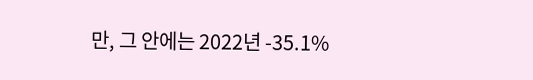만, 그 안에는 2022년 -35.1%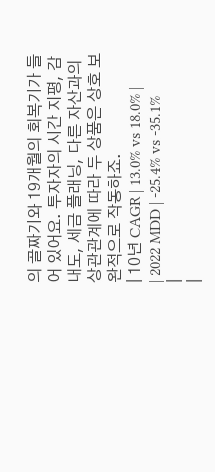의 골짜기와 19개월의 회복기가 들어 있어요. 투자자의 시간 지평, 감내도, 세금 플래닝, 다른 자산과의 상관관계에 따라 두 상품은 상호 보완적으로 작동하죠.
| 10년 CAGR | 13.0% vs 18.0% |
| 2022 MDD | -25.4% vs -35.1% |
|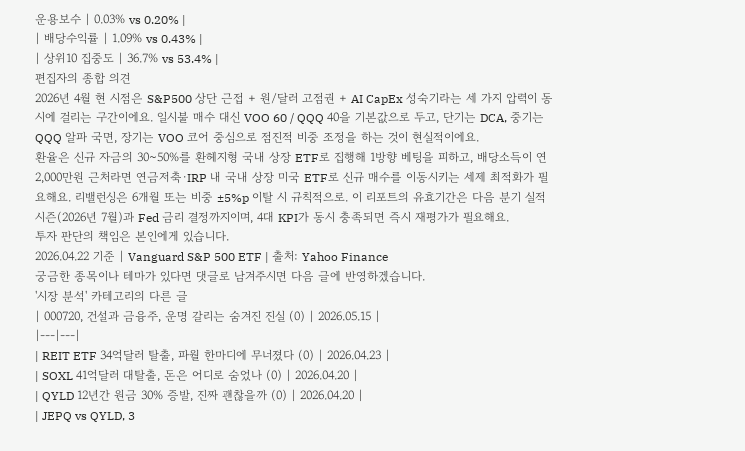운용보수 | 0.03% vs 0.20% |
| 배당수익률 | 1.09% vs 0.43% |
| 상위10 집중도 | 36.7% vs 53.4% |
편집자의 종합 의견
2026년 4월 현 시점은 S&P500 상단 근접 + 원/달러 고점권 + AI CapEx 성숙기라는 세 가지 압력이 동시에 걸리는 구간이에요. 일시불 매수 대신 VOO 60 / QQQ 40을 기본값으로 두고, 단기는 DCA, 중기는 QQQ 알파 국면, 장기는 VOO 코어 중심으로 점진적 비중 조정을 하는 것이 현실적이에요.
환율은 신규 자금의 30~50%를 환헤지형 국내 상장 ETF로 집행해 1방향 베팅을 피하고, 배당소득이 연 2,000만원 근처라면 연금저축·IRP 내 국내 상장 미국 ETF로 신규 매수를 이동시키는 세제 최적화가 필요해요. 리밸런싱은 6개월 또는 비중 ±5%p 이탈 시 규칙적으로. 이 리포트의 유효기간은 다음 분기 실적 시즌(2026년 7월)과 Fed 금리 결정까지이며, 4대 KPI가 동시 충족되면 즉시 재평가가 필요해요.
투자 판단의 책임은 본인에게 있습니다.
2026.04.22 기준 | Vanguard S&P 500 ETF | 출처: Yahoo Finance
궁금한 종목이나 테마가 있다면 댓글로 남겨주시면 다음 글에 반영하겠습니다.
'시장 분석' 카테고리의 다른 글
| 000720, 건설과 금융주, 운명 갈리는 숨겨진 진실 (0) | 2026.05.15 |
|---|---|
| REIT ETF 34억달러 탈출, 파월 한마디에 무너졌다 (0) | 2026.04.23 |
| SOXL 41억달러 대탈출, 돈은 어디로 숨었나 (0) | 2026.04.20 |
| QYLD 12년간 원금 30% 증발, 진짜 괜찮을까 (0) | 2026.04.20 |
| JEPQ vs QYLD, 3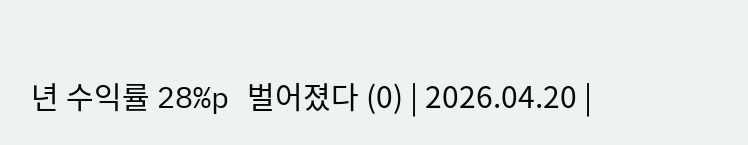년 수익률 28%p 벌어졌다 (0) | 2026.04.20 |